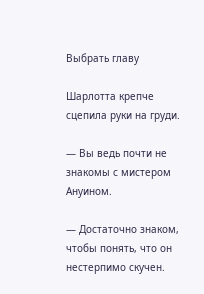Выбрать главу

Шарлотта крепче сцепила руки на груди.

— Вы ведь почти не знакомы с мистером Ануином.

— Достаточно знаком, чтобы понять, что он нестерпимо скучен.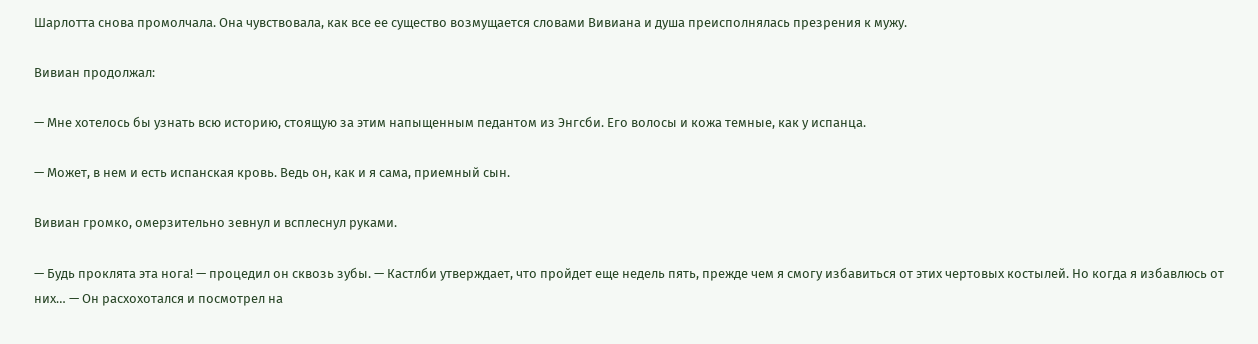Шарлотта снова промолчала. Она чувствовала, как все ее существо возмущается словами Вивиана и душа преисполнялась презрения к мужу.

Вивиан продолжал:

— Мне хотелось бы узнать всю историю, стоящую за этим напыщенным педантом из Энгсби. Его волосы и кожа темные, как у испанца.

— Может, в нем и есть испанская кровь. Ведь он, как и я сама, приемный сын.

Вивиан громко, омерзительно зевнул и всплеснул руками.

— Будь проклята эта нога! — процедил он сквозь зубы. — Кастлби утверждает, что пройдет еще недель пять, прежде чем я смогу избавиться от этих чертовых костылей. Но когда я избавлюсь от них… — Он расхохотался и посмотрел на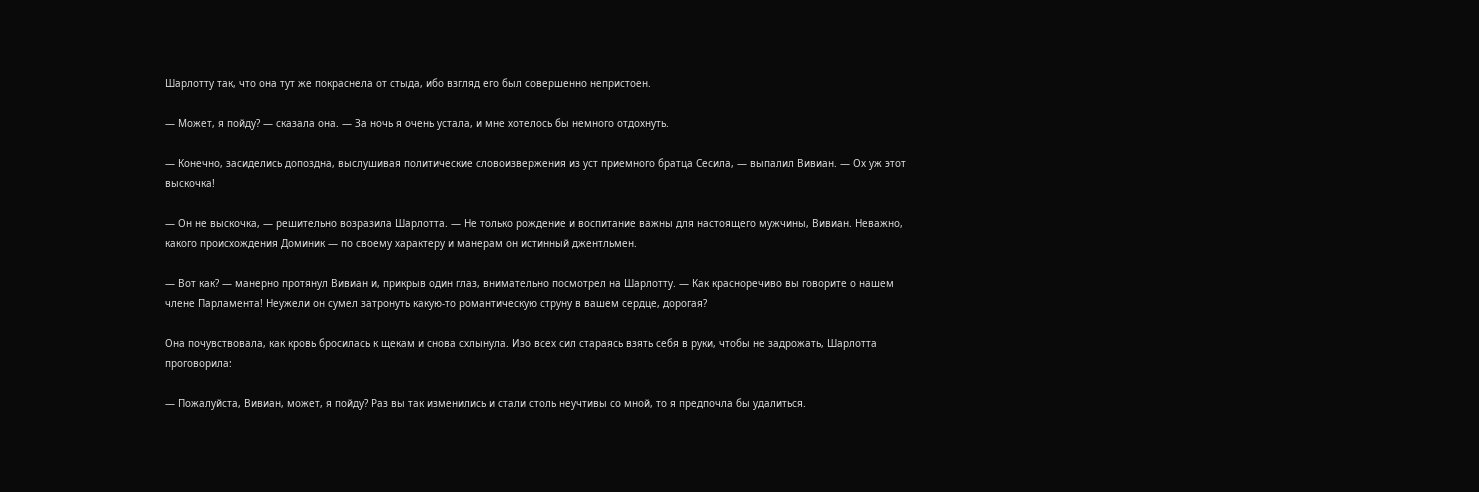Шарлотту так, что она тут же покраснела от стыда, ибо взгляд его был совершенно непристоен.

— Может, я пойду? — сказала она. — За ночь я очень устала, и мне хотелось бы немного отдохнуть.

— Конечно, засиделись допоздна, выслушивая политические словоизвержения из уст приемного братца Сесила, — выпалил Вивиан. — Ох уж этот выскочка!

— Он не выскочка, — решительно возразила Шарлотта. — Не только рождение и воспитание важны для настоящего мужчины, Вивиан. Неважно, какого происхождения Доминик — по своему характеру и манерам он истинный джентльмен.

— Вот как? — манерно протянул Вивиан и, прикрыв один глаз, внимательно посмотрел на Шарлотту. — Как красноречиво вы говорите о нашем члене Парламента! Неужели он сумел затронуть какую-то романтическую струну в вашем сердце, дорогая?

Она почувствовала, как кровь бросилась к щекам и снова схлынула. Изо всех сил стараясь взять себя в руки, чтобы не задрожать, Шарлотта проговорила:

— Пожалуйста, Вивиан, может, я пойду? Раз вы так изменились и стали столь неучтивы со мной, то я предпочла бы удалиться.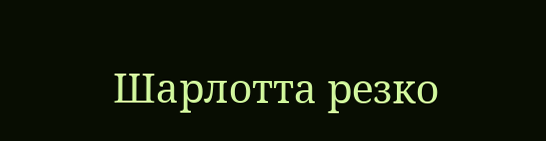Шарлотта резко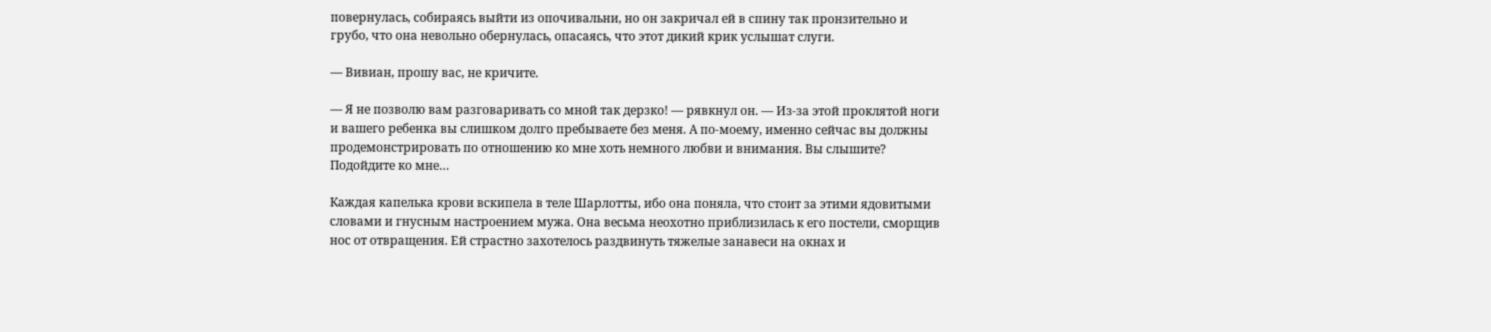повернулась, собираясь выйти из опочивальни, но он закричал ей в спину так пронзительно и грубо, что она невольно обернулась, опасаясь, что этот дикий крик услышат слуги.

— Вивиан, прошу вас, не кричите.

— Я не позволю вам разговаривать со мной так дерзко! — рявкнул он. — Из-за этой проклятой ноги и вашего ребенка вы слишком долго пребываете без меня. А по-моему, именно сейчас вы должны продемонстрировать по отношению ко мне хоть немного любви и внимания. Вы слышите? Подойдите ко мне…

Каждая капелька крови вскипела в теле Шарлотты, ибо она поняла, что стоит за этими ядовитыми словами и гнусным настроением мужа. Она весьма неохотно приблизилась к его постели, сморщив нос от отвращения. Ей страстно захотелось раздвинуть тяжелые занавеси на окнах и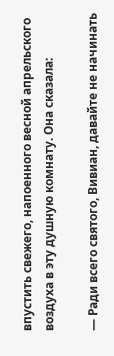впустить свежего, напоенного весной апрельского воздуха в эту душную комнату. Она сказала:

— Ради всего святого, Вивиан, давайте не начинать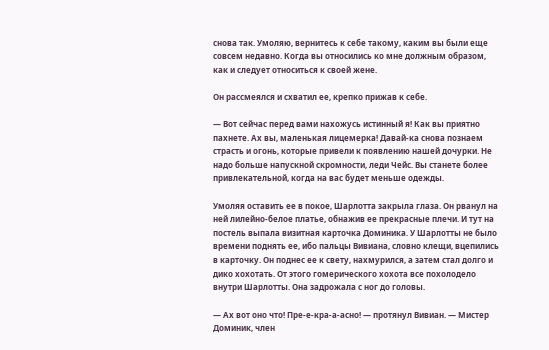снова так. Умоляю, вернитесь к себе такому, каким вы были еще совсем недавно. Когда вы относились ко мне должным образом, как и следует относиться к своей жене.

Он рассмеялся и схватил ее, крепко прижав к себе.

— Вот сейчас перед вами нахожусь истинный я! Как вы приятно пахнете. Ах вы, маленькая лицемерка! Давай-ка снова познаем страсть и огонь, которые привели к появлению нашей дочурки. Не надо больше напускной скромности, леди Чейс. Вы станете более привлекательной, когда на вас будет меньше одежды.

Умоляя оставить ее в покое, Шарлотта закрыла глаза. Он рванул на ней лилейно-белое платье, обнажив ее прекрасные плечи. И тут на постель выпала визитная карточка Доминика. У Шарлотты не было времени поднять ее, ибо пальцы Вивиана, словно клещи, вцепились в карточку. Он поднес ее к свету, нахмурился, а затем стал долго и дико хохотать. От этого гомерического хохота все похолодело внутри Шарлотты. Она задрожала с ног до головы.

— Ах вот оно что! Пре-е-кра-а-асно! — протянул Вивиан. — Мистер Доминик, член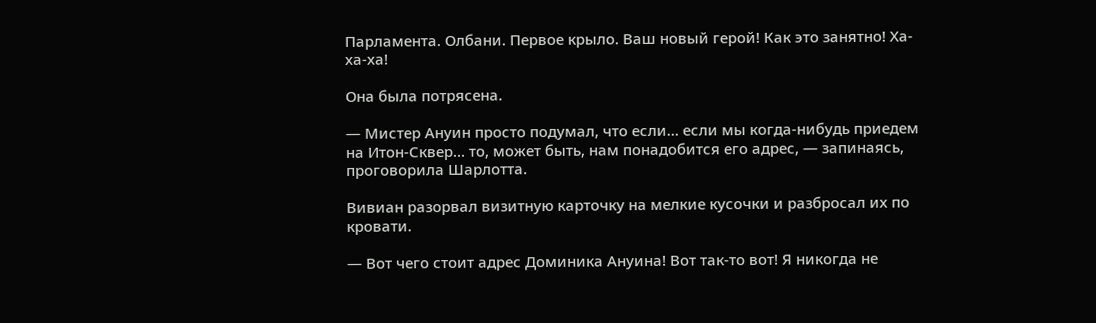Парламента. Олбани. Первое крыло. Ваш новый герой! Как это занятно! Ха-ха-ха!

Она была потрясена.

— Мистер Ануин просто подумал, что если… если мы когда-нибудь приедем на Итон-Сквер… то, может быть, нам понадобится его адрес, — запинаясь, проговорила Шарлотта.

Вивиан разорвал визитную карточку на мелкие кусочки и разбросал их по кровати.

— Вот чего стоит адрес Доминика Ануина! Вот так-то вот! Я никогда не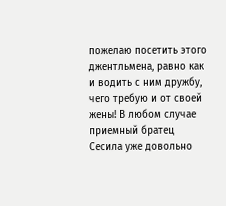пожелаю посетить этого джентльмена, равно как и водить с ним дружбу, чего требую и от своей жены! В любом случае приемный братец Сесила уже довольно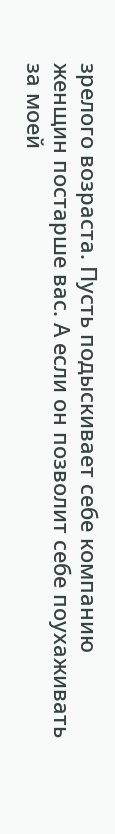зрелого возраста. Пусть подыскивает себе компанию женщин постарше вас. А если он позволит себе поухаживать за моей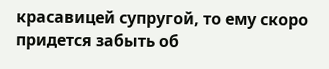красавицей супругой, то ему скоро придется забыть об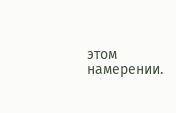этом намерении.